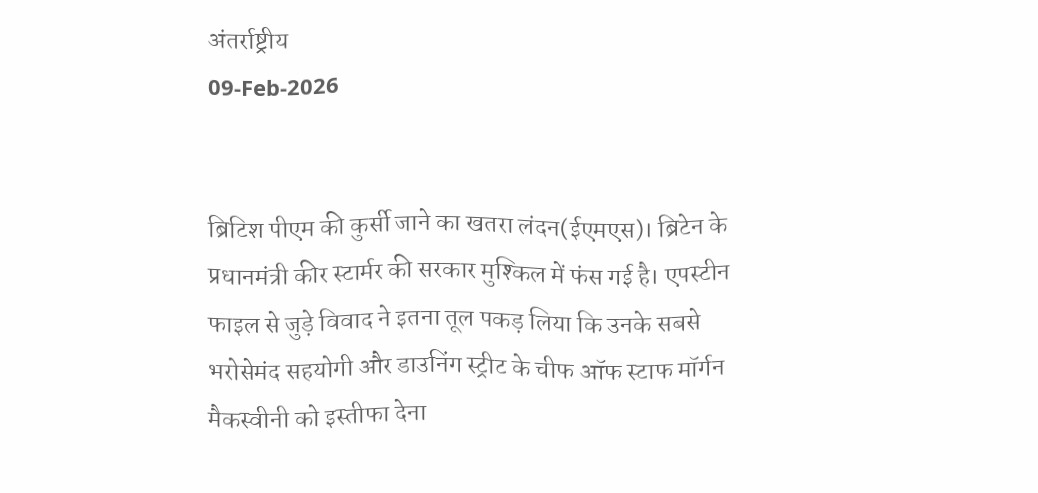अंतर्राष्ट्रीय
09-Feb-2026


ब्रिटिश पीएम की कुर्सी जाने का खतरा लंदन(ईएमएस)। ब्रिटेन के प्रधानमंत्री कीर स्टार्मर की सरकार मुश्किल में फंस गई है। एपस्टीन फाइल से जुड़े विवाद ने इतना तूल पकड़ लिया कि उनके सबसे भरोसेमंद सहयोगी और डाउनिंग स्ट्रीट के चीफ ऑफ स्टाफ मॉर्गन मैकस्वीनी को इस्तीफा देना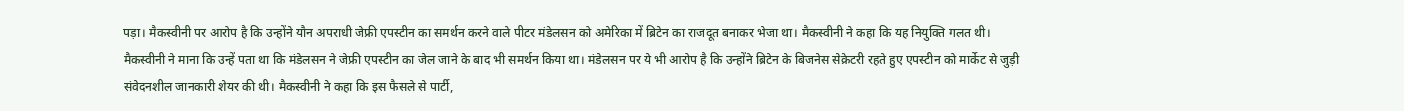पड़ा। मैकस्वीनी पर आरोप है कि उन्होंने यौन अपराधी जेफ्री एपस्टीन का समर्थन करने वाले पीटर मंडेलसन को अमेरिका में ब्रिटेन का राजदूत बनाकर भेजा था। मैकस्वीनी ने कहा कि यह नियुक्ति गलत थी। मैकस्वीनी ने माना कि उन्हें पता था कि मंडेलसन ने जेफ्री एपस्टीन का जेल जाने के बाद भी समर्थन किया था। मंडेलसन पर ये भी आरोप है कि उन्होंने ब्रिटेन के बिजनेस सेक्रेटरी रहते हुए एपस्टीन को मार्केट से जुड़ी संवेदनशील जानकारी शेयर की थी। मैकस्वीनी ने कहा कि इस फैसले से पार्टी,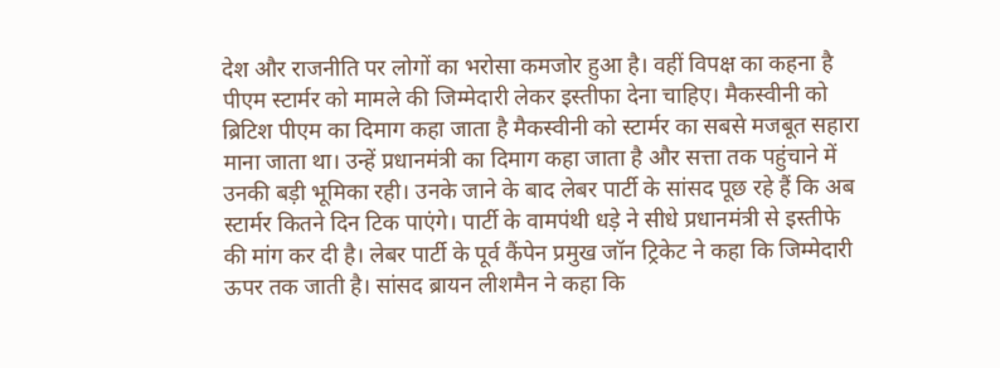देश और राजनीति पर लोगों का भरोसा कमजोर हुआ है। वहीं विपक्ष का कहना है पीएम स्टार्मर को मामले की जिम्मेदारी लेकर इस्तीफा देना चाहिए। मैकस्वीनी को ब्रिटिश पीएम का दिमाग कहा जाता है मैकस्वीनी को स्टार्मर का सबसे मजबूत सहारा माना जाता था। उन्हें प्रधानमंत्री का दिमाग कहा जाता है और सत्ता तक पहुंचाने में उनकी बड़ी भूमिका रही। उनके जाने के बाद लेबर पार्टी के सांसद पूछ रहे हैं कि अब स्टार्मर कितने दिन टिक पाएंगे। पार्टी के वामपंथी धड़े ने सीधे प्रधानमंत्री से इस्तीफे की मांग कर दी है। लेबर पार्टी के पूर्व कैंपेन प्रमुख जॉन ट्रिकेट ने कहा कि जिम्मेदारी ऊपर तक जाती है। सांसद ब्रायन लीशमैन ने कहा कि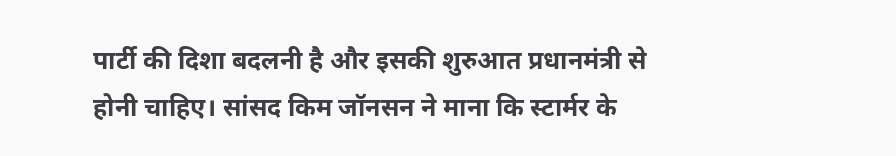पार्टी की दिशा बदलनी है और इसकी शुरुआत प्रधानमंत्री से होनी चाहिए। सांसद किम जॉनसन ने माना कि स्टार्मर के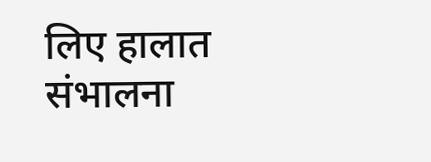लिए हालात संभालना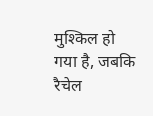मुश्किल हो गया है, जबकि रैचेल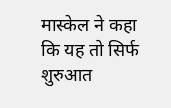मास्केल ने कहा कि यह तो सिर्फ शुरुआत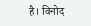है। विनोद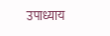उपाध्याय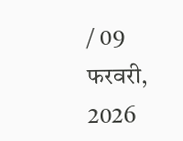/ 09 फरवरी, 2026